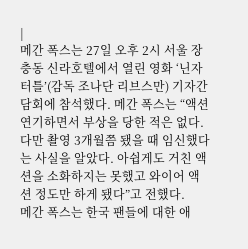|
메간 폭스는 27일 오후 2시 서울 장충동 신라호텔에서 열린 영화 ‘닌자 터틀’(감독 조나단 리브스만) 기자간담회에 참석했다. 메간 폭스는 “액션 연기하면서 부상을 당한 적은 없다. 다만 촬영 3개월쯤 됐을 때 임신했다는 사실을 알았다. 아쉽게도 거친 액션을 소화하지는 못했고 와이어 액션 정도만 하게 됐다”고 전했다.
메간 폭스는 한국 팬들에 대한 애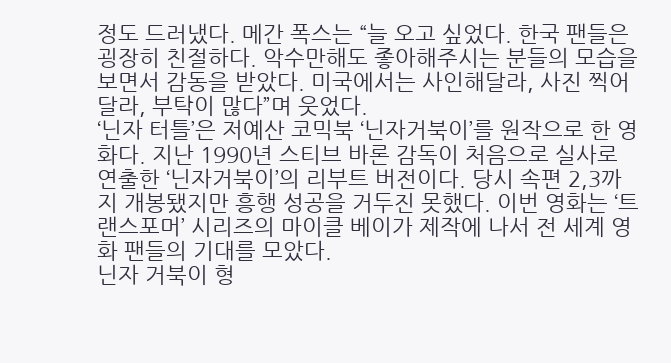정도 드러냈다. 메간 폭스는 “늘 오고 싶었다. 한국 팬들은 굉장히 친절하다. 악수만해도 좋아해주시는 분들의 모습을 보면서 감동을 받았다. 미국에서는 사인해달라, 사진 찍어달라, 부탁이 많다”며 웃었다.
‘닌자 터틀’은 저예산 코믹북 ‘닌자거북이’를 원작으로 한 영화다. 지난 1990년 스티브 바론 감독이 처음으로 실사로 연출한 ‘닌자거북이’의 리부트 버전이다. 당시 속편 2,3까지 개봉됐지만 흥행 성공을 거두진 못했다. 이번 영화는 ‘트랜스포머’ 시리즈의 마이클 베이가 제작에 나서 전 세계 영화 팬들의 기대를 모았다.
닌자 거북이 형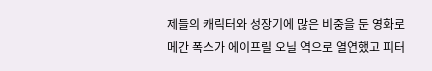제들의 캐릭터와 성장기에 많은 비중을 둔 영화로 메간 폭스가 에이프릴 오닐 역으로 열연했고 피터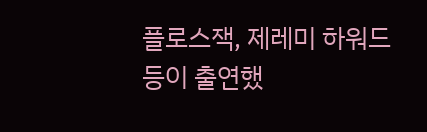플로스잭, 제레미 하워드 등이 출연했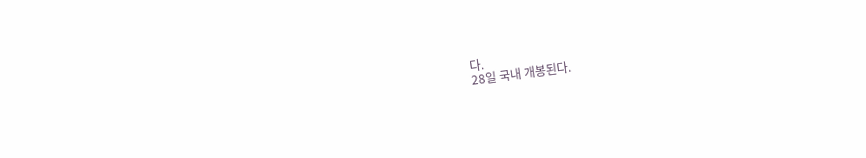다.
28일 국내 개봉된다.